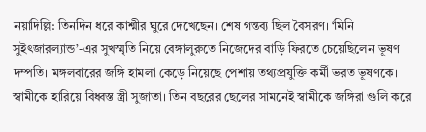নয়াদিল্লি: তিনদিন ধরে কাশ্মীর ঘুরে দেখেছেন। শেষ গন্তব্য ছিল বৈসরণ। ‘মিনি সুইৎজারল্যান্ড’-এর সুখস্মৃতি নিয়ে বেঙ্গালুরুতে নিজেদের বাড়ি ফিরতে চেয়েছিলেন ভূষণ দম্পতি। মঙ্গলবারের জঙ্গি হামলা কেড়ে নিয়েছে পেশায় তথ্যপ্রযুক্তি কর্মী ভরত ভূষণকে। স্বামীকে হারিয়ে বিধ্বস্ত স্ত্রী সুজাতা। তিন বছরের ছেলের সামনেই স্বামীকে জঙ্গিরা গুলি করে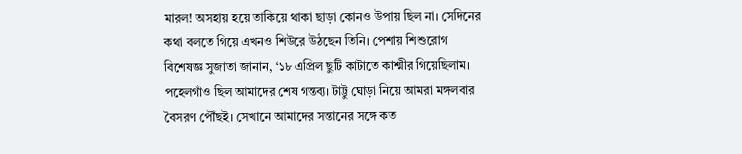মারল! অসহায় হয়ে তাকিয়ে থাকা ছাড়া কোনও উপায় ছিল না। সেদিনের কথা বলতে গিয়ে এখনও শিউরে উঠছেন তিনি। পেশায় শিশুরোগ বিশেষজ্ঞ সুজাতা জানান, ‘১৮ এপ্রিল ছুটি কাটাতে কাশ্মীর গিয়েছিলাম। পহেলগাঁও ছিল আমাদের শেষ গন্তব্য। টাট্টু ঘোড়া নিয়ে আমরা মঙ্গলবার বৈসরণ পৌঁছই। সেখানে আমাদের সন্তানের সঙ্গে কত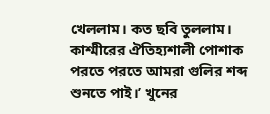খেললাম। কত ছবি তুললাম। কাশ্মীরের ঐতিহ্যশালী পোশাক পরতে পরতে আমরা গুলির শব্দ শুনতে পাই।’ খুনের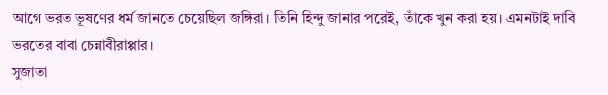আগে ভরত ভূষণের ধর্ম জানতে চেয়েছিল জঙ্গিরা। তিনি হিন্দু জানার পরেই, তাঁকে খুন করা হয়। এমনটাই দাবি ভরতের বাবা চেন্নাবীরাপ্পার।
সুজাতা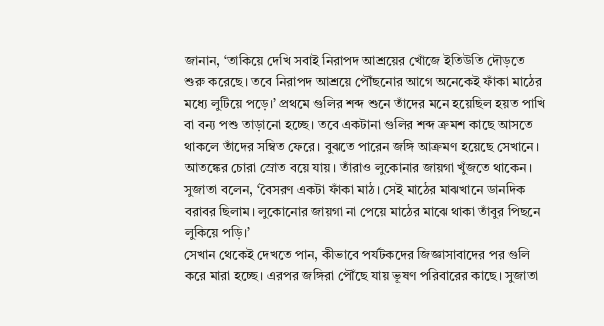জানান, ‘তাকিয়ে দেখি সবাই নিরাপদ আশ্রয়ের খোঁজে ইতিউতি দৌড়তে শুরু করেছে। তবে নিরাপদ আশ্রয়ে পৌঁছনোর আগে অনেকেই ফাঁকা মাঠের মধ্যে লুটিয়ে পড়ে।’ প্রথমে গুলির শব্দ শুনে তাঁদের মনে হয়েছিল হয়ত পাখি বা বন্য পশু তাড়ানো হচ্ছে। তবে একটানা গুলির শব্দ ক্রমশ কাছে আসতে থাকলে তাঁদের সম্বিত ফেরে। বুঝতে পারেন জঙ্গি আক্রমণ হয়েছে সেখানে। আতঙ্কের চোরা স্রোত বয়ে যায়। তাঁরাও লুকোনার জায়গা খুঁজতে থাকেন। সুজাতা বলেন, ‘বৈসরণ একটা ফাঁকা মাঠ। সেই মাঠের মাঝখানে ডানদিক বরাবর ছিলাম। লুকোনোর জায়গা না পেয়ে মাঠের মাঝে থাকা তাঁবুর পিছনে লুকিয়ে পড়ি।’
সেখান থেকেই দেখতে পান, কীভাবে পর্যটকদের জিজ্ঞাসাবাদের পর গুলি করে মারা হচ্ছে। এরপর জঙ্গিরা পৌঁছে যায় ভূষণ পরিবারের কাছে। সুজাতা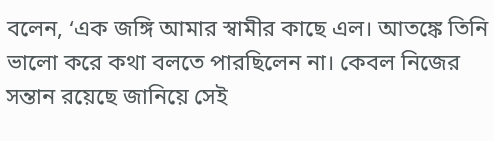বলেন, ‘এক জঙ্গি আমার স্বামীর কাছে এল। আতঙ্কে তিনি ভালো করে কথা বলতে পারছিলেন না। কেবল নিজের সন্তান রয়েছে জানিয়ে সেই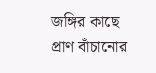জঙ্গির কাছে প্রাণ বাঁচানোর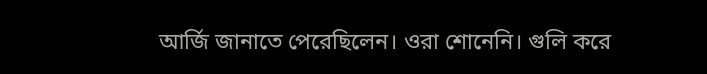আর্জি জানাতে পেরেছিলেন। ওরা শোনেনি। গুলি করে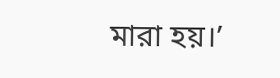মারা হয়।’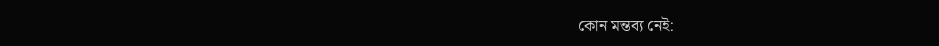কোন মন্তব্য নেই: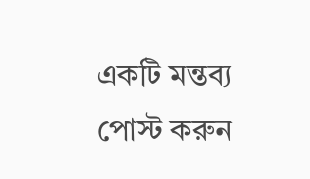একটি মন্তব্য পোস্ট করুন